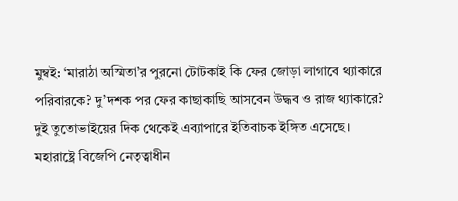মুম্বই: ‘মারাঠা অস্মিতা’র পুরনো টোটকাই কি ফের জোড়া লাগাবে থ্যাকারে পরিবারকে? দু’দশক পর ফের কাছাকাছি আসবেন উদ্ধব ও রাজ থ্যাকারে? দুই তুতোভাইয়ের দিক থেকেই এব্যাপারে ইতিবাচক ইঙ্গিত এসেছে। মহারাষ্ট্রে বিজেপি নেতৃত্বাধীন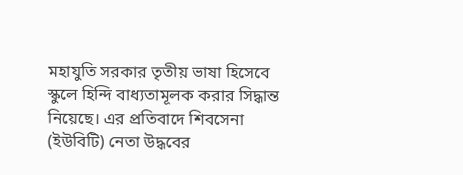মহাযুতি সরকার তৃতীয় ভাষা হিসেবে স্কুলে হিন্দি বাধ্যতামূলক করার সিদ্ধান্ত নিয়েছে। এর প্রতিবাদে শিবসেনা (ইউবিটি) নেতা উদ্ধবের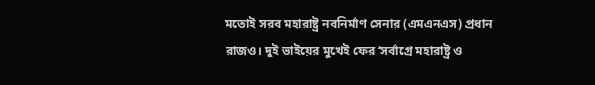মতোই সরব মহারাষ্ট্র নবনির্মাণ সেনার (এমএনএস) প্রধান রাজও। দুই ভাইয়ের মুখেই ফের ‘সর্বাগ্রে মহারাষ্ট্র ও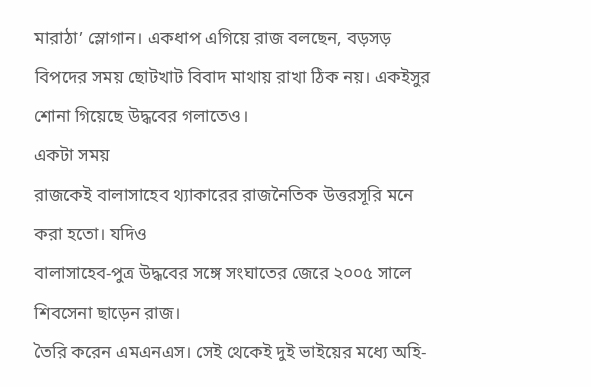মারাঠা’ স্লোগান। একধাপ এগিয়ে রাজ বলছেন, বড়সড় বিপদের সময় ছোটখাট বিবাদ মাথায় রাখা ঠিক নয়। একইসুর শোনা গিয়েছে উদ্ধবের গলাতেও।
একটা সময়
রাজকেই বালাসাহেব থ্যাকারের রাজনৈতিক উত্তরসূরি মনে করা হতো। যদিও
বালাসাহেব-পুত্র উদ্ধবের সঙ্গে সংঘাতের জেরে ২০০৫ সালে শিবসেনা ছাড়েন রাজ।
তৈরি করেন এমএনএস। সেই থেকেই দুই ভাইয়ের মধ্যে অহি-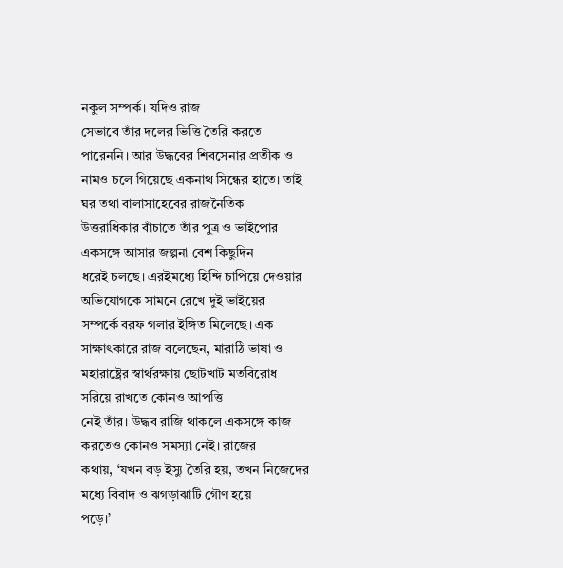নকুল সম্পর্ক। যদিও রাজ
সেভাবে তাঁর দলের ভিত্তি তৈরি করতে পারেননি। আর উদ্ধবের শিবসেনার প্রতীক ও
নামও চলে গিয়েছে একনাথ সিন্ধের হাতে। তাই ঘর তথা বালাসাহেবের রাজনৈতিক
উত্তরাধিকার বাঁচাতে তাঁর পুত্র ও ভাইপোর একসঙ্গে আসার জল্পনা বেশ কিছুদিন
ধরেই চলছে। এরইমধ্যে হিন্দি চাপিয়ে দেওয়ার অভিযোগকে সামনে রেখে দুই ভাইয়ের
সম্পর্কে বরফ গলার ইঙ্গিত মিলেছে। এক সাক্ষাৎকারে রাজ বলেছেন, মারাঠি ভাষা ও
মহারাষ্ট্রের স্বার্থরক্ষায় ছোটখাট মতবিরোধ সরিয়ে রাখতে কোনও আপত্তি
নেই তাঁর। উদ্ধব রাজি থাকলে একসঙ্গে কাজ করতেও কোনও সমস্যা নেই। রাজের
কথায়, ‘যখন বড় ইস্যু তৈরি হয়, তখন নিজেদের মধ্যে বিবাদ ও ঝগড়াঝাটি গৌণ হয়ে
পড়ে।’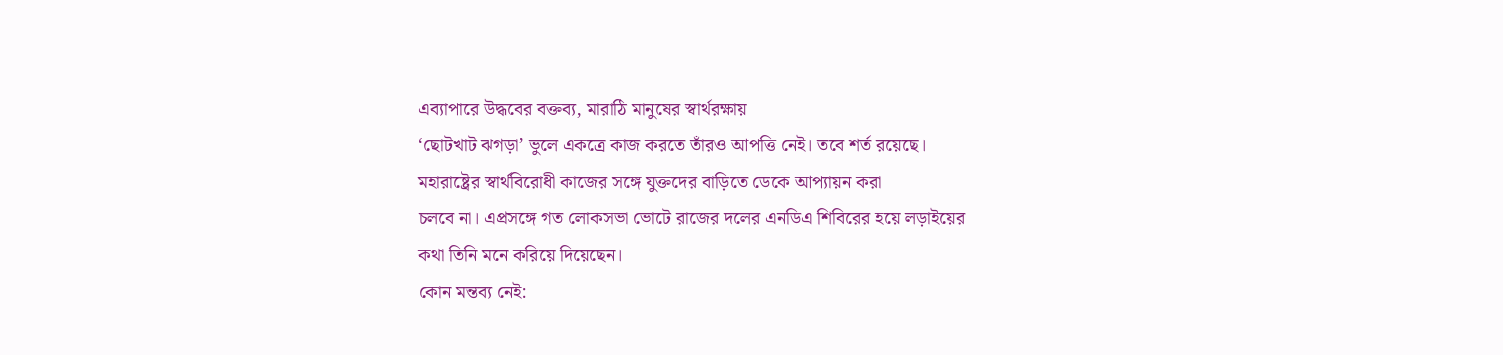এব্যাপারে উদ্ধবের বক্তব্য, মারাঠি মানুষের স্বার্থরক্ষায়
‘ছোটখাট ঝগড়া’ ভুলে একত্রে কাজ করতে তাঁরও আপত্তি নেই। তবে শর্ত রয়েছে।
মহারাষ্ট্রের স্বার্থবিরোধী কাজের সঙ্গে যুক্তদের বাড়িতে ডেকে আপ্যায়ন করা
চলবে না। এপ্রসঙ্গে গত লোকসভা ভোটে রাজের দলের এনডিএ শিবিরের হয়ে লড়াইয়ের
কথা তিনি মনে করিয়ে দিয়েছেন।
কোন মন্তব্য নেই: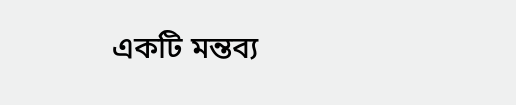একটি মন্তব্য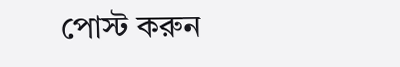পোস্ট করুন